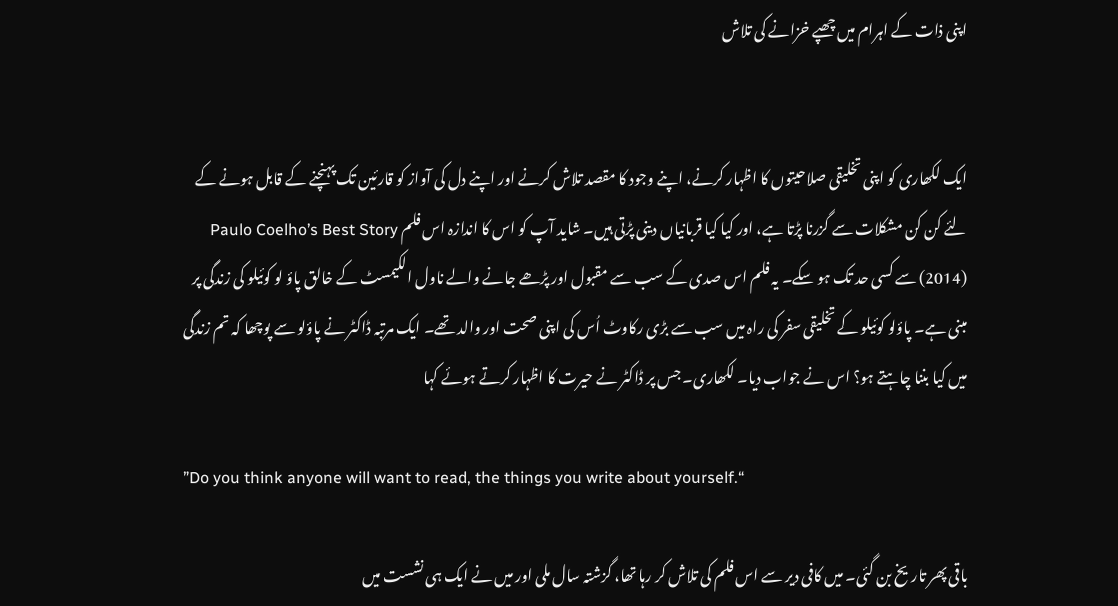اپنی ذات کے اہرام میں چھپے خزانے کی تلاش


ایک لکھاری کو اپنی تخلیقی صلاحیتوں کا اظہار کرنے، اپنے وجود کا مقصد تلاش کرنے اور اپنے دل کی آواز کو قارئین تک پہنچنے کے قابل ہونے کے لئے کن کن مشکلات سے گزرنا پڑتا ہے، اور کیا کیا قربانیاں دینی پڑتی ہیں۔ شاید آپ کو اس کا اندازہ اس فلم Paulo Coelho’s Best Story (2014) سے کسی حد تک ہو سکے۔ یہ فلم اس صدی کے سب سے مقبول اور پڑھے جانے والے ناول الکیمسٹ کے خالق پاؤ لو کوئیلو کی زندگی پر مبنی ہے۔ پاؤلو کوئیلو کے تخلیقی سفر کی راہ میں سب سے بڑی رکاوٹ اُس کی اپنی صحت اور والد تھے۔ ایک مرتبہ ڈاکٹر نے پاؤلو سے پوچھا کہ تم زندگی میں کیا بننا چاہتے ہو؟ اس نے جواب دیا۔ لکھاری۔ جس پر ڈاکٹر نے حیرت کا اظہار کرتے ہوئے کہا

”Do you think anyone will want to read, the things you write about yourself.“

باقی پھر تاریخ بن گئی۔ میں کافی دیر سے اس فلم کی تلاش کر رہا تھا، گزشتہ سال ملی اور میں نے ایک ہی نشست میں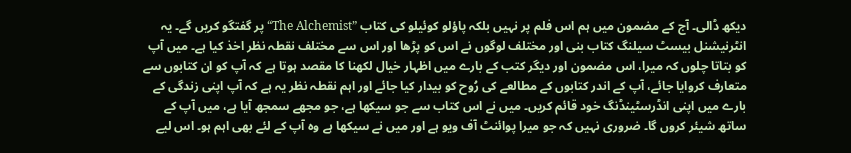دیکھ ڈالی۔ آج کے مضمون میں ہم اس فلم پر نہیں بلکہ پاؤلو کوئیلو کی کتاب ”The Alchemist“ پر گفتگو کریں گے۔ یہ انٹرنیشنل بیسٹ سیلنگ کتاب بنی اور مختلف لوگوں نے اس کو پڑھا اور اس سے مختلف نقطہ نظر اخذ کیا ہے۔ میں آپ کو بتاتا چلوں کہ میرا، اس مضمون اور دیگر کتب کے بارے میں اظہار خیال لکھنا کا مقصد ہوتا ہے کہ آپ کو ان کتابوں سے متعارف کروایا جائے، آپ کے اندر کتابوں کے مطالعے کی رُوح کو بیدار کیا جائے اور اہم نقطہ نظر یہ ہے کہ آپ اپنی زندگی کے بارے میں اپنی انڈرسٹینڈنگ خود قائم کریں۔ میں نے اس کتاب سے جو سیکھا ہے، جو مجھے سمجھ آیا ہے، میں آپ کے ساتھ شیئر کروں گا۔ ضروری نہیں کہ جو میرا پوائنٹ آف ویو ہے اور میں نے سیکھا ہے وہ آپ کے لئے بھی اہم ہو۔ اس لیے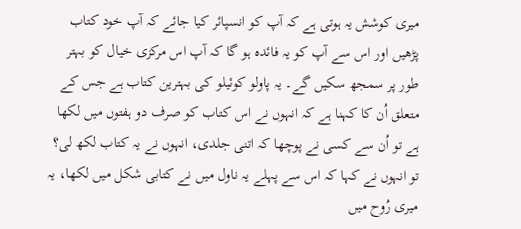میری کوشش یہ ہوتی ہے کہ آپ کو انسپائر کیا جائے کہ آپ خود کتاب پڑھیں اور اس سے آپ کو یہ فائدہ ہو گا کہ آپ اس مرکزی خیال کو بہتر طور پر سمجھ سکیں گے۔ یہ پاولو کوئیلو کی بہترین کتاب ہے جس کے متعلق اُن کا کہنا ہے کہ انہوں نے اس کتاب کو صرف دو ہفتوں میں لکھا ہے تو اُن سے کسی نے پوچھا کہ اتنی جلدی، انہوں نے یہ کتاب لکھ لی؟ تو انہوں نے کہا کہ اس سے پہلے یہ ناول میں نے کتابی شکل میں لکھا، یہ میری رُوح میں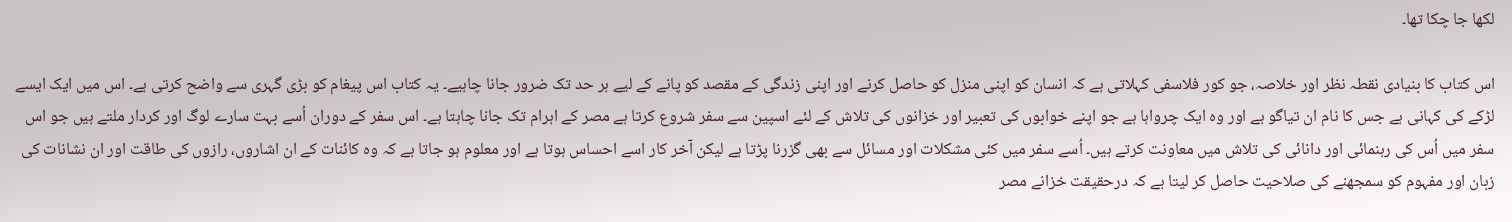لکھا جا چکا تھا۔

اس کتاب کا بنیادی نقطہ نظر اور خلاصہ، جو کور فلاسفی کہلاتی ہے کہ انسان کو اپنی منزل کو حاصل کرنے اور اپنی زندگی کے مقصد کو پانے کے لیے ہر حد تک ضرور جانا چاہیے۔ یہ کتاب اس پیغام کو بڑی گہری سے واضح کرتی ہے۔ اس میں ایک ایسے لڑکے کی کہانی ہے جس کا نام ان تیاگو ہے اور وہ ایک چرواہا ہے جو اپنے خوابوں کی تعبیر اور خزانوں کی تلاش کے لئے اسپین سے سفر شروع کرتا ہے مصر کے اہرام تک جانا چاہتا ہے۔ اس سفر کے دوران اُسے بہت سارے لوگ اور کردار ملتے ہیں جو اس سفر میں اُس کی رہنمائی اور دانائی کی تلاش میں معاونت کرتے ہیں۔ اُسے سفر میں کئی مشکلات اور مسائل سے بھی گزرنا پڑتا ہے لیکن آخر کار اسے احساس ہوتا ہے اور معلوم ہو جاتا ہے کہ وہ کائنات کے ان اشاروں، رازوں کی طاقت اور ان نشانات کی زبان اور مفہوم کو سمجھنے کی صلاحیت حاصل کر لیتا ہے کہ درحقیقت خزانے مصر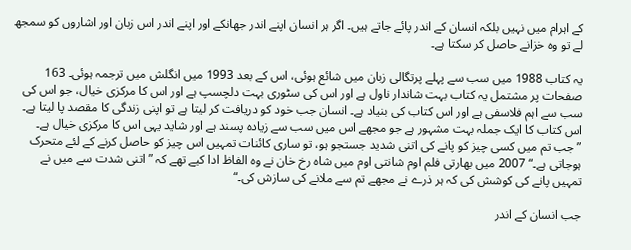کے اہرام میں نہیں بلکہ انسان کے اندر پائے جاتے ہیں۔ اگر ہر انسان اپنے اندر جھانکے اور اپنے اندر اس زبان اور اشاروں کو سمجھ لے تو وہ خزانے حاصل کر سکتا ہے۔

یہ کتاب 1988 میں سب سے پہلے پرتگالی زبان میں شائع ہوئی، اس کے بعد 1993 میں انگلش میں ترجمہ ہوئی۔ 163 صفحات پر مشتمل یہ کتاب بہت شاندار ناول ہے اور اس کی سٹوری بہت دلچسپ ہے اور اس کا مرکزی خیال، جو اس کی سب سے اہم فلاسفی ہے اور اس کتاب کی بنیاد ہے۔ انسان جب خود کو دریافت کر لیتا ہے تو اپنی زندگی کا مقصد پا لیتا ہے۔ اس کتاب کا ایک جملہ بہت مشہور ہے جو مجھے اس میں سب سے زیادہ پسند ہے اور شاید یہی اس کا مرکزی خیال ہے۔ ”جب تم میں کسی چیز کو پانے کی اتنی شدید جستجو ہو، تو ساری کائنات تمہیں اس چیز کو حاصل کرنے کے لئے متحرک ہوجاتی ہے۔“ 2007 میں بھارتی فلم اوم شانتی اوم میں شاہ رخ خان نے وہ الفاظ ادا کیے تھے کہ ”اتنی شدت سے میں نے تمہیں پانے کی کوشش کی کہ ہر ذرے نے مجھے تم سے ملانے کی سازش کی۔“

جب انسان کے اندر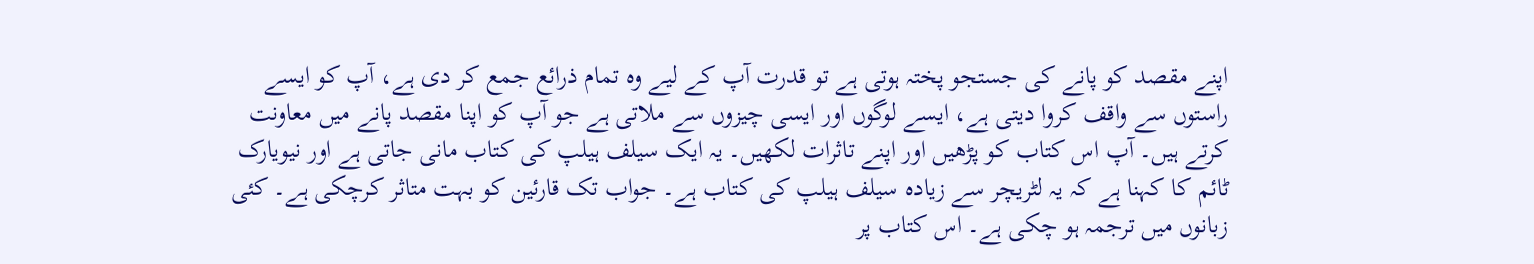اپنے مقصد کو پانے کی جستجو پختہ ہوتی ہے تو قدرت آپ کے لیے وہ تمام ذرائع جمع کر دی ہے، آپ کو ایسے راستوں سے واقف کروا دیتی ہے، ایسے لوگوں اور ایسی چیزوں سے ملاتی ہے جو آپ کو اپنا مقصد پانے میں معاونت کرتے ہیں۔ آپ اس کتاب کو پڑھیں اور اپنے تاثرات لکھیں۔ یہ ایک سیلف ہیلپ کی کتاب مانی جاتی ہے اور نیویارک ٹائم کا کہنا ہے کہ یہ لٹریچر سے زیادہ سیلف ہیلپ کی کتاب ہے۔ جواب تک قارئین کو بہت متاثر کرچکی ہے۔ کئی زبانوں میں ترجمہ ہو چکی ہے۔ اس کتاب پر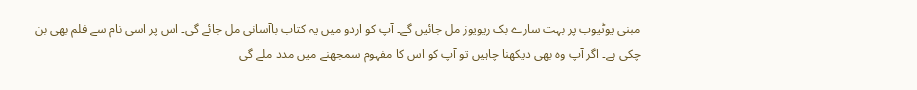مبنی یوٹیوب پر بہت سارے بک ریویوز مل جائیں گے۔ آپ کو اردو میں یہ کتاب باآسانی مل جائے گی۔ اس پر اسی نام سے فلم بھی بن چکی ہے۔ اگر آپ وہ بھی دیکھنا چاہیں تو آپ کو اس کا مفہوم سمجھنے میں مدد ملے گی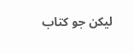لیکن جو کتاب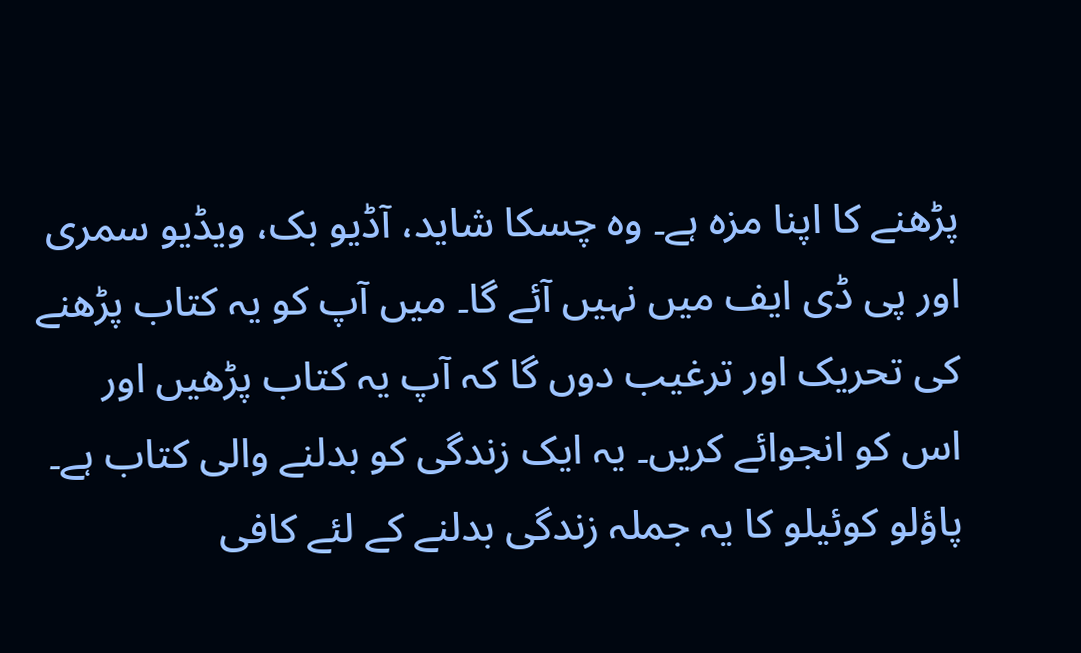پڑھنے کا اپنا مزہ ہے۔ وہ چسکا شاید، آڈیو بک، ویڈیو سمری اور پی ڈی ایف میں نہیں آئے گا۔ میں آپ کو یہ کتاب پڑھنے کی تحریک اور ترغیب دوں گا کہ آپ یہ کتاب پڑھیں اور اس کو انجوائے کریں۔ یہ ایک زندگی کو بدلنے والی کتاب ہے۔ پاؤلو کوئیلو کا یہ جملہ زندگی بدلنے کے لئے کافی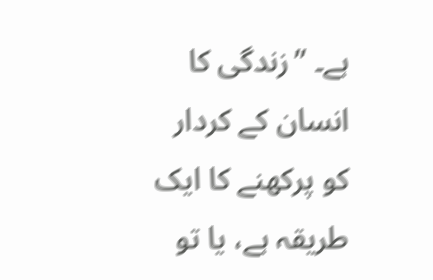ہے۔ ”زندگی کا انسان کے کردار کو پرکھنے کا ایک طریقہ ہے، یا تو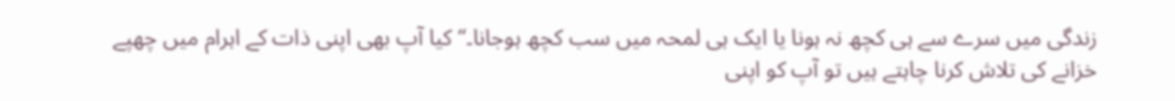زندگی میں سرے سے ہی کچھ نہ ہونا یا ایک ہی لمحہ میں سب کچھ ہوجانا۔“ کیا آپ بھی اپنی ذات کے اہرام میں چھپے خزانے کی تلاش کرنا چاہتے ہیں تو آپ کو اپنی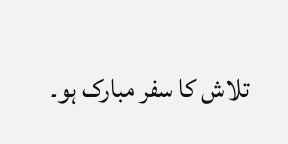تلاش کا سفر مبارک ہو۔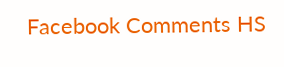Facebook Comments HS